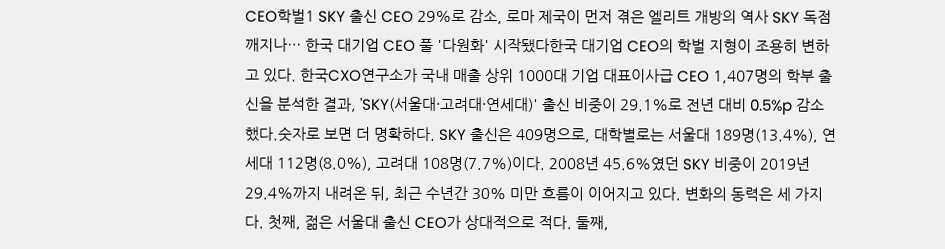CEO학벌1 SKY 출신 CEO 29%로 감소, 로마 제국이 먼저 겪은 엘리트 개방의 역사 SKY 독점 깨지나… 한국 대기업 CEO 풀 '다원화' 시작됐다한국 대기업 CEO의 학벌 지형이 조용히 변하고 있다. 한국CXO연구소가 국내 매출 상위 1000대 기업 대표이사급 CEO 1,407명의 학부 출신을 분석한 결과, 'SKY(서울대·고려대·연세대)' 출신 비중이 29.1%로 전년 대비 0.5%p 감소했다.숫자로 보면 더 명확하다. SKY 출신은 409명으로, 대학별로는 서울대 189명(13.4%), 연세대 112명(8.0%), 고려대 108명(7.7%)이다. 2008년 45.6%였던 SKY 비중이 2019년 29.4%까지 내려온 뒤, 최근 수년간 30% 미만 흐름이 이어지고 있다. 변화의 동력은 세 가지다. 첫째, 젊은 서울대 출신 CEO가 상대적으로 적다. 둘째,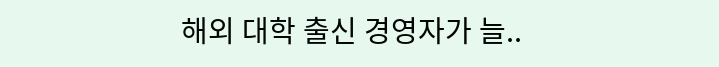해외 대학 출신 경영자가 늘..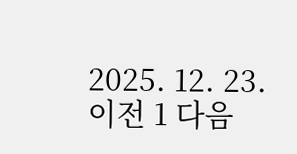2025. 12. 23. 이전 1 다음